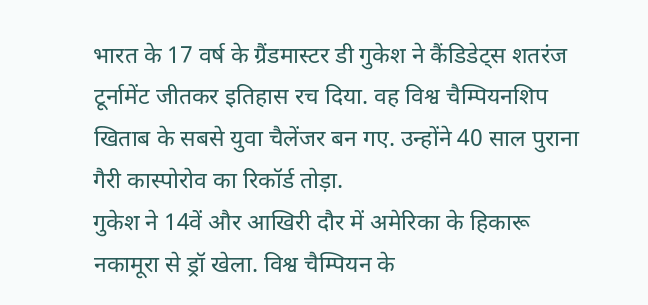भारत के 17 वर्ष के ग्रैंडमास्टर डी गुकेश ने कैंडिडेट्स शतरंज टूर्नामेंट जीतकर इतिहास रच दिया. वह विश्व चैम्पियनशिप खिताब के सबसे युवा चैलेंजर बन गए. उन्होंने 40 साल पुराना गैरी कास्पोरोव का रिकॉर्ड तोड़ा.
गुकेश ने 14वें और आखिरी दौर में अमेरिका के हिकारू नकामूरा से ड्रॉ खेला. विश्व चैम्पियन के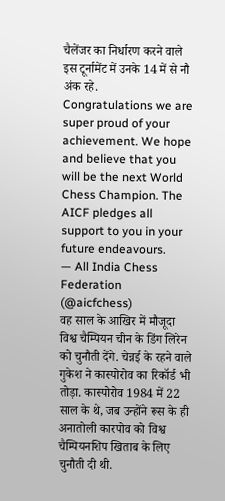चैलेंजर का निर्धारण करने वाले इस टूर्नामेंट में उनके 14 में से नौ अंक रहे.
Congratulations we are super proud of your achievement. We hope and believe that you will be the next World Chess Champion. The AICF pledges all support to you in your future endeavours.
— All India Chess Federation (@aicfchess)
वह साल के आखिर में मौजूदा विश्व चैम्पियन चीन के डिंग लिरेन को चुनौती देंगे. चेन्नई के रहने वाले गुकेश ने कास्पोरोव का रिकॉर्ड भी तोड़ा. कास्पोरोव 1984 में 22 साल के थे, जब उन्होंने रूस के ही अनातोली कारपोव को विश्व चैम्पियनशिप खिताब के लिए चुनौती दी थी.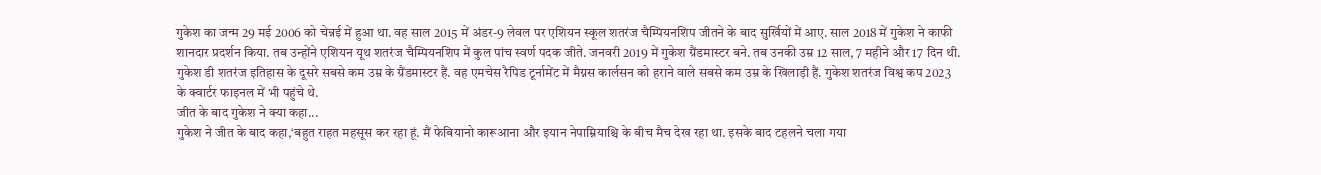गुकेश का जन्म 29 मई 2006 को चेन्नई में हुआ था. वह साल 2015 में अंडर-9 लेवल पर एशियन स्कूल शतरंज चैम्पियनशिप जीतने के बाद सुर्खियों में आए. साल 2018 में गुकेश ने काफी शानदार प्रदर्शन किया. तब उन्होंने एशियन यूथ शतरंज चैम्पियनशिप में कुल पांच स्वर्ण पदक जीते. जनवरी 2019 में गुकेश ग्रैंडमास्टर बने. तब उनकी उम्र 12 साल, 7 महीने और 17 दिन थी.
गुकेश डी शतरंज इतिहास के दूसरे सबसे कम उम्र के ग्रैंडमास्टर हैं. वह एमचेस रैपिड टूर्नामेंट में मैग्नस कार्लसन को हराने वाले सबसे कम उम्र के खिलाड़ी हैं. गुकेश शतरंज विश्व कप 2023 के क्वार्टर फाइनल में भी पहुंचे थे.
जीत के बाद गुकेश ने क्या कहा...
गुकेश ने जीत के बाद कहा,‘बहुत राहत महसूस कर रहा हूं. मैं फेबियानो कारूआना और इयान नेपाम्नियाश्चि के बीच मैच देख रहा था. इसके बाद टहलने चला गया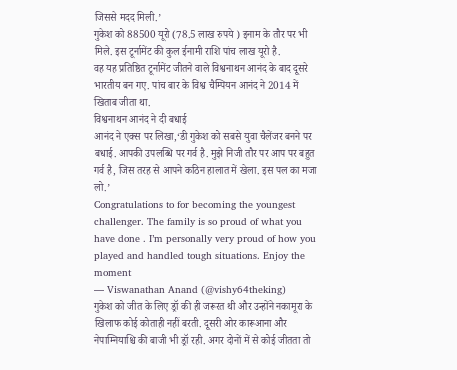जिससे मदद मिली.’
गुकेश को 88500 यूरो (78.5 लाख रुपये ) इनाम के तौर पर भी मिले. इस टूर्नामेंट की कुल ईनामी राशि पांच लाख यूरो है.
वह यह प्रतिष्ठित टूर्नामेंट जीतने वाले विश्वनाथन आनंद के बाद दूसरे भारतीय बन गए. पांच बार के विश्व चैम्पियन आनंद ने 2014 में खिताब जीता था.
विश्वनाथन आनंद ने दी बधाई
आनंद ने एक्स पर लिखा,‘डी गुकेश को सबसे युवा चैलेंजर बनने पर बधाई. आपकी उपलब्धि पर गर्व है. मुझे निजी तौर पर आप पर बहुत गर्व है, जिस तरह से आपने कठिन हालात में खेला. इस पल का मजा लो.’
Congratulations to for becoming the youngest challenger. The family is so proud of what you have done . I’m personally very proud of how you played and handled tough situations. Enjoy the moment
— Viswanathan Anand (@vishy64theking)
गुकेश को जीत के लिए ड्रॉ की ही जरूरत थी और उन्होंने नकामूरा के खिलाफ कोई कोताही नहीं बरती. दूसरी ओर कारूआना और नेपाम्नियाश्चि की बाजी भी ड्रॉ रही. अगर दोनों में से कोई जीतता तो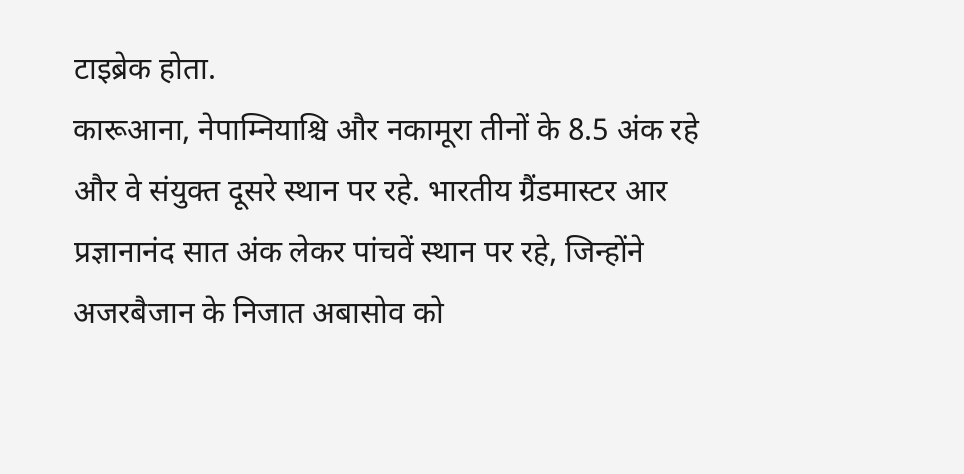टाइब्रेक होता.
कारूआना, नेपाम्नियाश्चि और नकामूरा तीनों के 8.5 अंक रहे और वे संयुक्त दूसरे स्थान पर रहे. भारतीय ग्रैंडमास्टर आर प्रज्ञानानंद सात अंक लेकर पांचवें स्थान पर रहे, जिन्होंने अजरबैजान के निजात अबासोव को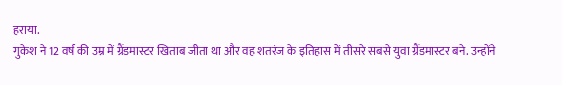हराया.
गुकेश ने 12 वर्ष की उम्र में ग्रैंडमास्टर खिताब जीता था और वह शतरंज के इतिहास में तीसरे सबसे युवा ग्रैंडमास्टर बने. उन्होंने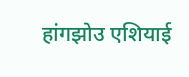हांगझोउ एशियाई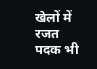खेलों में रजत पदक भी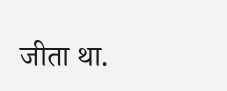जीता था.